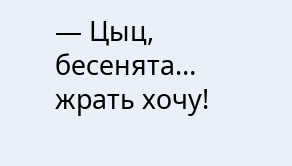— Цыц, бесенята… жрать хочу!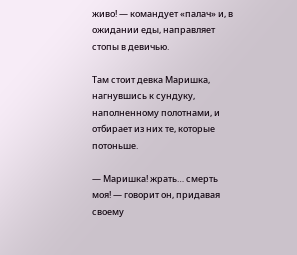живо! — командует «палач» и, в ожидании еды, направляет стопы в девичью.

Там стоит девка Маришка, нагнувшись к сундуку, наполненному полотнами, и отбирает из них те, которые потоньше.

— Маришка! жрать… смерть моя! — говорит он, придавая своему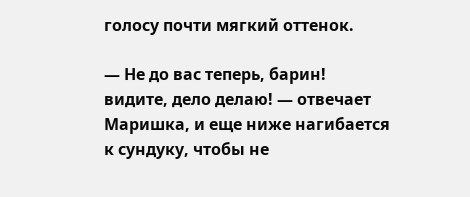голосу почти мягкий оттенок.

— Не до вас теперь, барин! видите, дело делаю! — отвечает Маришка, и еще ниже нагибается к сундуку, чтобы не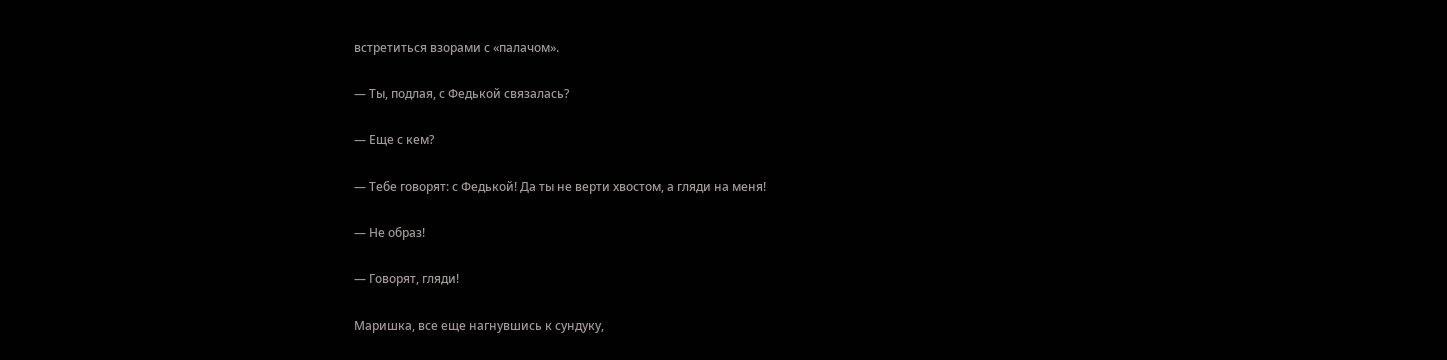встретиться взорами с «палачом».

— Ты, подлая, с Федькой связалась?

— Еще с кем?

— Тебе говорят: с Федькой! Да ты не верти хвостом, а гляди на меня!

— Не образ!

— Говорят, гляди!

Маришка, все еще нагнувшись к сундуку,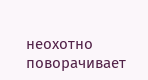неохотно поворачивает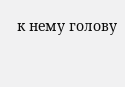к нему голову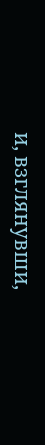и, взглянувши,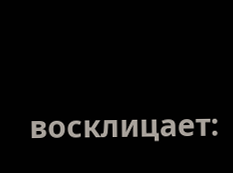восклицает: